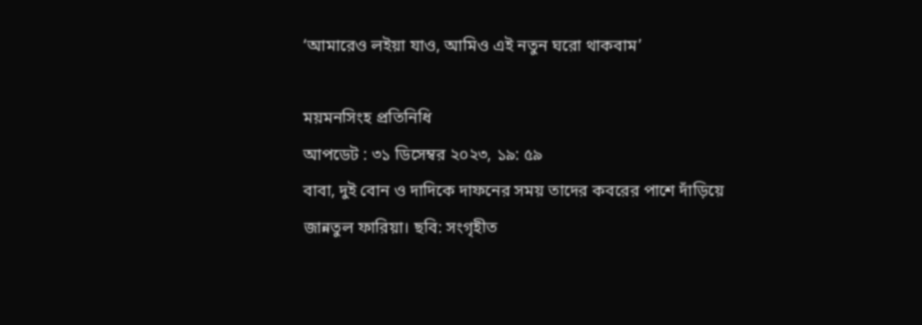‘আমারেও লইয়া যাও, আমিও এই নতুন ঘরো থাকবাম’

ময়মনসিংহ প্রতিনিধি
আপডেট : ৩১ ডিসেম্বর ২০২৩, ১৯: ৫৯
বাবা, দুই বোন ও দাদিকে দাফনের সময় তাদের কবরের পাশে দাঁড়িয়ে জান্নতুল ফারিয়া। ছবি: সংগৃহীত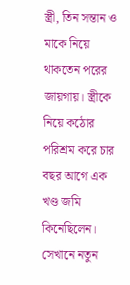স্ত্রী, তিন সন্তান ও মাকে নিয়ে থাকতেন পরের জায়গায়। স্ত্রীকে নিয়ে কঠোর পরিশ্রম করে চার বছর আগে এক খণ্ড জমি কিনেছিলেন। সেখানে নতুন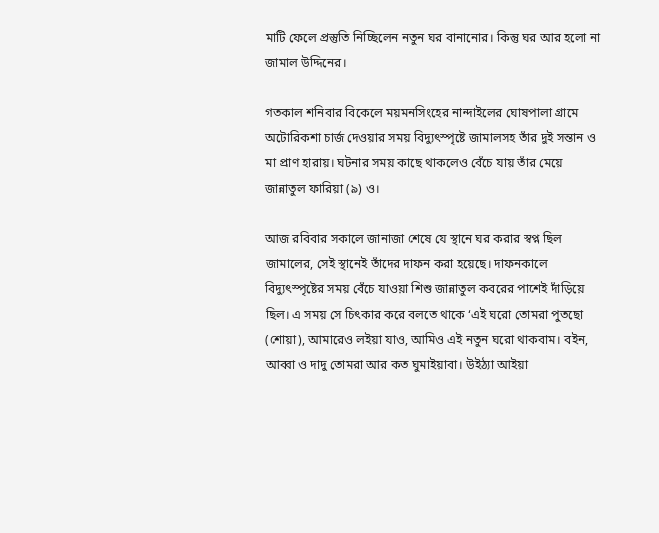মাটি ফেলে প্রস্তুতি নিচ্ছিলেন নতুন ঘর বানানোর। কিন্তু ঘর আর হলো না জামাল উদ্দিনের।

গতকাল শনিবার বিকেলে ময়মনসিংহের নান্দাইলের ঘোষপালা গ্রামে অটোরিকশা চার্জ দেওয়ার সময় বিদ্যুৎস্পৃষ্টে জামালসহ তাঁর দুই সন্তান ও মা প্রাণ হারায়। ঘটনার সময় কাছে থাকলেও বেঁচে যায় তাঁর মেয়ে জান্নাতুল ফারিয়া (৯) ও।

আজ রবিবার সকালে জানাজা শেষে যে স্থানে ঘর করার স্বপ্ন ছিল জামালের, সেই স্থানেই তাঁদের দাফন করা হয়েছে। দাফনকালে বিদ্যুৎস্পৃষ্টের সময় বেঁচে যাওয়া শিশু জান্নাতুল কবরের পাশেই দাঁড়িয়ে ছিল। এ সময় সে চিৎকার করে বলতে থাকে ‘এই ঘরো তোমরা পুতছো (শোয়া), আমারেও লইয়া যাও, আমিও এই নতুন ঘরো থাকবাম। বইন, আব্বা ও দাদু তোমরা আর কত ঘুমাইয়াবা। উইঠ্যা আইয়া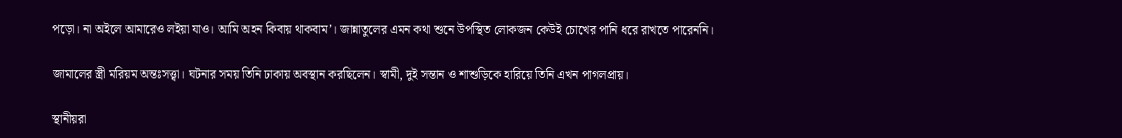পড়ো। না অইলে আমারেও লইয়া যাও। আমি অহন কিবায় থাকবাম’। জান্নাতুলের এমন কথা শুনে উপস্থিত লোকজন কেউই চোখের পানি ধরে রাখতে পারেননি।

জামালের স্ত্রী মরিয়ম অন্তঃসত্ত্বা। ঘটনার সময় তিনি ঢাকায় অবস্থান করছিলেন। স্বামী, দুই সন্তান ও শাশুড়িকে হারিয়ে তিনি এখন পাগলপ্রায়।

স্থানীয়রা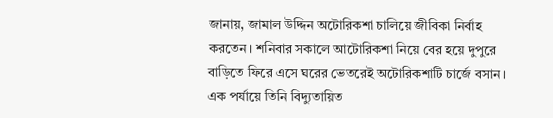জানায়, জামাল উদ্দিন অটোরিকশা চালিয়ে জীবিকা নির্বাহ করতেন। শনিবার সকালে আটোরিকশা নিয়ে বের হয়ে দুপুরে বাড়িতে ফিরে এসে ঘরের ভেতরেই অটোরিকশাটি চার্জে বসান। এক পর্যায়ে তিনি বিদ্যুতায়িত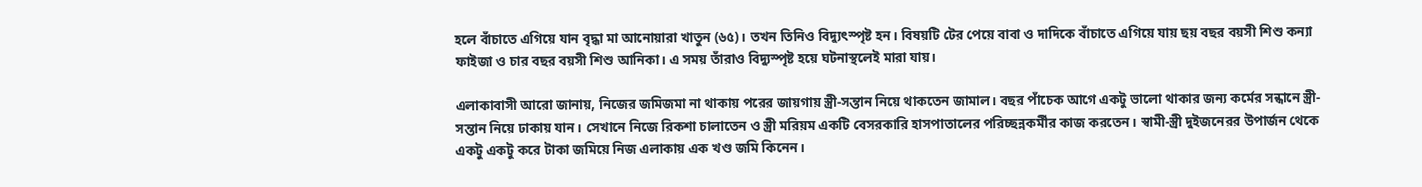হলে বাঁচাতে এগিয়ে যান বৃদ্ধা মা আনোয়ারা খাতুন (৬৫)। তখন তিনিও বিদ্যুৎস্পৃষ্ট হন। বিষয়টি টের পেয়ে বাবা ও দাদিকে বাঁচাতে এগিয়ে যায় ছয় বছর বয়সী শিশু কন্যা ফাইজা ও চার বছর বয়সী শিশু আনিকা। এ সময় তাঁরাও বিদ্যুস্পৃষ্ট হয়ে ঘটনাস্থলেই মারা যায়।

এলাকাবাসী আরো জানায়, নিজের জমিজমা না থাকায় পরের জায়গায় স্ত্রী-সন্তান নিয়ে থাকতেন জামাল। বছর পাঁচেক আগে একটু ভালো থাকার জন্য কর্মের সন্ধানে স্ত্রী-সন্তান নিয়ে ঢাকায় যান। সেখানে নিজে রিকশা চালাতেন ও স্ত্রী মরিয়ম একটি বেসরকারি হাসপাতালের পরিচ্ছন্নকর্মীর কাজ করতেন। স্বামী-স্ত্রী দুইজনেরর উপার্জন থেকে একটু একটু করে টাকা জমিয়ে নিজ এলাকায় এক খণ্ড জমি কিনেন।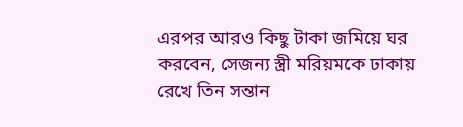এরপর আরও কিছু টাকা জমিয়ে ঘর করবেন, সেজন্য স্ত্রী মরিয়মকে ঢাকায় রেখে তিন সন্তান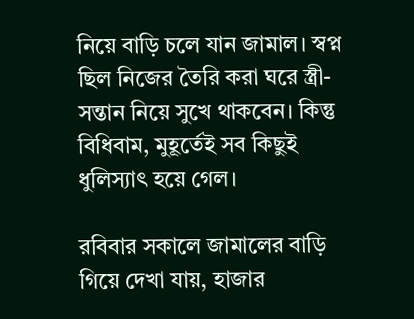নিয়ে বাড়ি চলে যান জামাল। স্বপ্ন ছিল নিজের তৈরি করা ঘরে স্ত্রী-সন্তান নিয়ে সুখে থাকবেন। কিন্তু বিধিবাম, মুহূর্তেই সব কিছুই ধুলিস্যাৎ হয়ে গেল।

রবিবার সকালে জামালের বাড়ি গিয়ে দেখা যায়, হাজার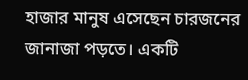হাজার মানুষ এসেছেন চারজনের জানাজা পড়তে। একটি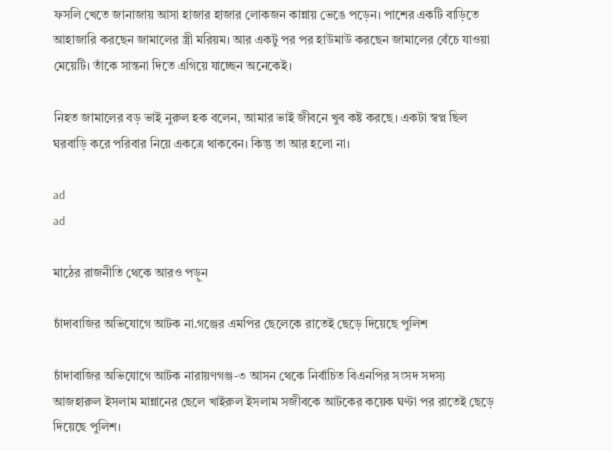ফসলি খেতে জানাজায় আসা হাজার হাজার লোকজন কান্নায় ভেঙে পড়েন। পাশের একটি বাড়িতে আহাজারি করছেন জামালের স্ত্রী মরিয়ম। আর একটু পর পর হাউমাউ করছেন জামালের বেঁচে যাওয়া মেয়েটি। তাঁকে সান্তনা দিতে এগিয়ে যাচ্ছেন অনেকেই।

নিহত জামালের বড় ভাই নুরুল হক বলেন, আমার ভাই জীবনে খুব কষ্ট করছে। একটা স্বপ্ন ছিল ঘরবাড়ি করে পরিবার নিয়ে একত্রে থাকবেন। কিন্তু তা আর হলো না।

ad
ad

মাঠের রাজনীতি থেকে আরও পড়ুন

চাঁদাবাজির অভিযোগে আটক না.গঞ্জের এমপির ছেলেকে রাতেই ছেড়ে দিয়েছে পুলিশ

চাঁদাবাজির অভিযোগে আটক নারায়ণগঞ্জ-৩ আসন থেকে নির্বাচিত বিএনপির সংসদ সদস্য আজহারুল ইসলাম মান্নানের ছেলে খাইরুল ইসলাম সজীবকে আটকের কয়েক ঘণ্টা পর রাতেই ছেড়ে দিয়েছে পুলিশ।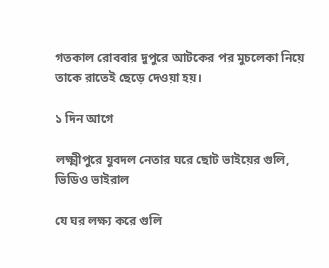গতকাল রোববার দুপুরে আটকের পর মুচলেকা নিয়ে তাকে রাতেই ছেড়ে দেওয়া হয়।

১ দিন আগে

লক্ষ্মীপুরে যুবদল নেতার ঘরে ছোট ভাইয়ের গুলি, ভিডিও ভাইরাল

যে ঘর লক্ষ্য করে গুলি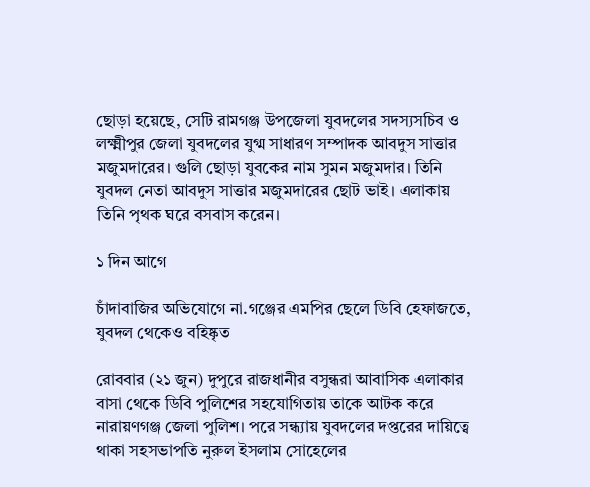ছোড়া হয়েছে, সেটি রামগঞ্জ উপজেলা যুবদলের সদস্যসচিব ও লক্ষ্মীপুর জেলা যুবদলের যুগ্ম সাধারণ সম্পাদক আবদুস সাত্তার মজুমদারের। গুলি ছোড়া যুবকের নাম সুমন মজুমদার। তিনি যুবদল নেতা আবদুস সাত্তার মজুমদারের ছোট ভাই। এলাকায় তিনি পৃথক ঘরে বসবাস করেন।

১ দিন আগে

চাঁদাবাজির অভিযোগে না.গঞ্জের এমপির ছেলে ডিবি হেফাজতে, যুবদল থেকেও বহিষ্কৃত

রোববার (২১ জুন) দুপুরে রাজধানীর বসুন্ধরা আবাসিক এলাকার বাসা থেকে ডিবি পুলিশের সহযোগিতায় তাকে আটক করে নারায়ণগঞ্জ জেলা পুলিশ। পরে সন্ধ্যায় যুবদলের দপ্তরের দায়িত্বে থাকা সহসভাপতি নুরুল ইসলাম সোহেলের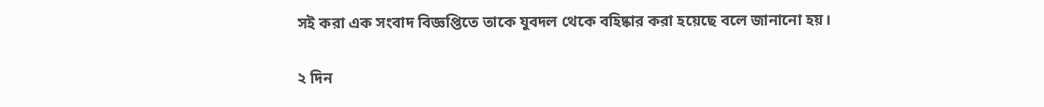সই করা এক সংবাদ বিজ্ঞপ্তিতে তাকে যুবদল থেকে বহিষ্কার করা হয়েছে বলে জানানো হয়।

২ দিন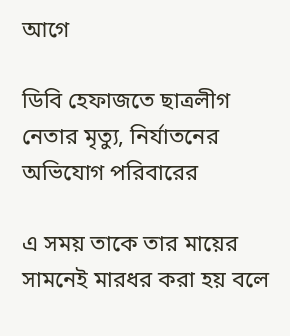আগে

ডিবি হেফাজতে ছাত্রলীগ নেতার মৃত্যু, নির্যাতনের অভিযোগ পরিবারের

এ সময় তাকে তার মায়ের সামনেই মারধর করা হয় বলে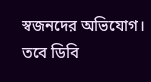স্বজনদের অভিযোগ। তবে ডিবি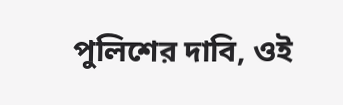পুলিশের দাবি, ওই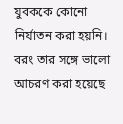যুবককে কোনো নির্যাতন করা হয়নি। বরং তার সঙ্গে ভালো আচরণ করা হয়েছে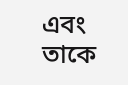এবং তাকে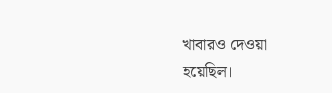খাবারও দেওয়া হয়েছিল।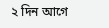২ দিন আগে